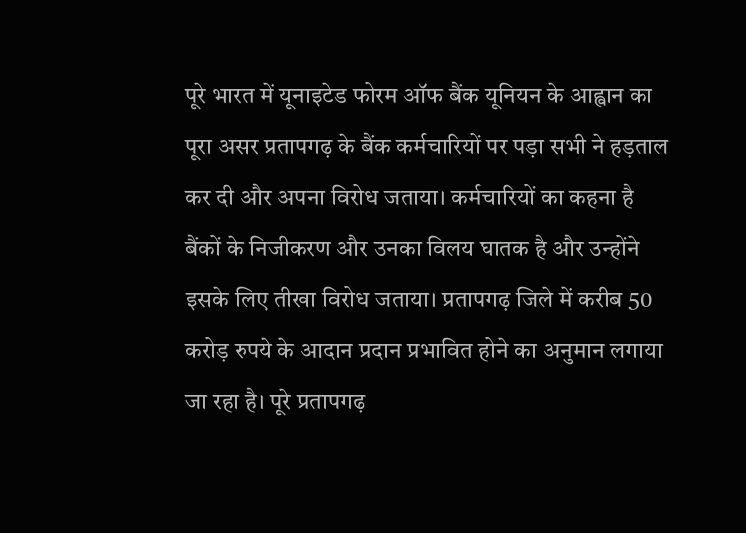पूरे भारत में यूनाइटेड फोरम ऑफ बैंक यूनियन के आह्वान का पूरा असर प्रतापगढ़ के बैंक कर्मचारियों पर पड़ा सभी ने हड़ताल कर दी और अपना विरोध जताया। कर्मचारियों का कहना है बैंकों के निजीकरण और उनका विलय घातक है और उन्होंने इसके लिए तीखा विरोध जताया। प्रतापगढ़ जिले में करीब 50 करोड़ रुपये के आदान प्रदान प्रभावित होने का अनुमान लगाया जा रहा है। पूरे प्रतापगढ़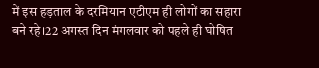में इस हड़ताल के दरमियान एटीएम ही लोगों का सहारा बने रहे।22 अगस्त दिन मंगलवार को पहले ही घोषित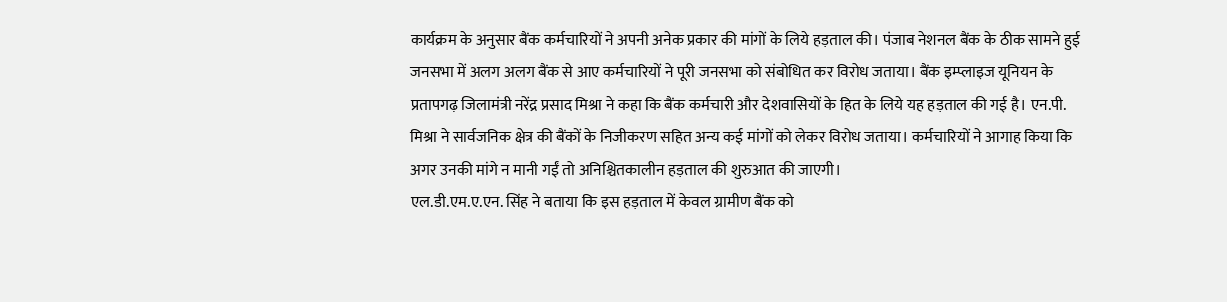कार्यक्रम के अनुसार बैंक कर्मचारियों ने अपनी अनेक प्रकार की मांगों के लिये हड़ताल की। पंजाब नेशनल बैंक के ठीक सामने हुई जनसभा में अलग अलग बैंक से आए कर्मचारियों ने पूरी जनसभा को संबोधित कर विरोध जताया। बैंक इम्प्लाइज यूनियन के प्रतापगढ़ जिलामंत्री नरेंद्र प्रसाद मिश्रा ने कहा कि बैंक कर्मचारी और देशवासियों के हित के लिये यह हड़ताल की गई है। एन.पी. मिश्रा ने सार्वजनिक क्षेत्र की बैंकों के निजीकरण सहित अन्य कई मांगों को लेकर विरोध जताया। कर्मचारियों ने आगाह किया कि अगर उनकी मांगे न मानी गईं तो अनिश्चितकालीन हड़ताल की शुरुआत की जाएगी।
एल.डी.एम.ए.एन. सिंह ने बताया कि इस हड़ताल में केवल ग्रामीण बैंक को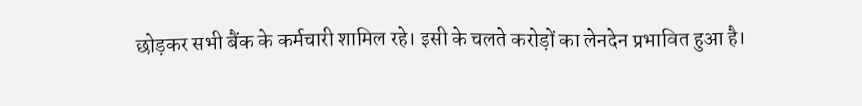छोड़कर सभी बैंक के कर्मचारी शामिल रहे। इसी के चलते करोड़ों का लेनदेन प्रभावित हुआ है।